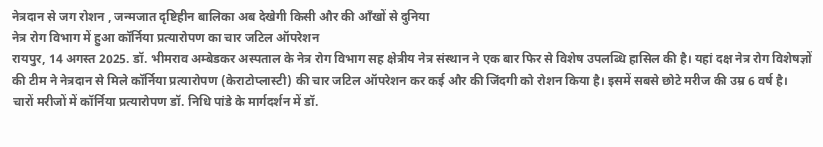नेत्रदान से जग रोशन , जन्मजात दृष्टिहीन बालिका अब देखेगी किसी और की आँखों से दुनिया
नेत्र रोग विभाग में हुआ कॉर्निया प्रत्यारोपण का चार जटिल ऑपरेशन
रायपुर, 14 अगस्त 2025. डॉ. भीमराव अम्बेडकर अस्पताल के नेत्र रोग विभाग सह क्षेत्रीय नेत्र संस्थान ने एक बार फिर से विशेष उपलब्धि हासिल की है। यहां दक्ष नेत्र रोग विशेषज्ञों की टीम ने नेत्रदान से मिले कॉर्निया प्रत्यारोपण (केराटोप्लास्टी) की चार जटिल ऑपरेशन कर कई और की जिंदगी को रोशन किया है। इसमें सबसे छोटे मरीज की उम्र 6 वर्ष है।
चारों मरीजों में कॉर्निया प्रत्यारोपण डॉ. निधि पांडे के मार्गदर्शन में डॉ.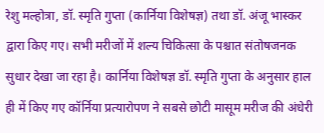रेशु मल्होत्रा, डॉ. स्मृति गुप्ता (कार्निया विशेषज्ञ) तथा डॉ. अंजू भास्कर द्वारा किए गए। सभी मरीजों में शल्य चिकित्सा के पश्चात संतोषजनक सुधार देखा जा रहा है। कार्निया विशेषज्ञ डॉ. स्मृति गुप्ता के अनुसार हाल ही में किए गए कॉर्निया प्रत्यारोपण ने सबसे छोटी मासूम मरीज की अंधेरी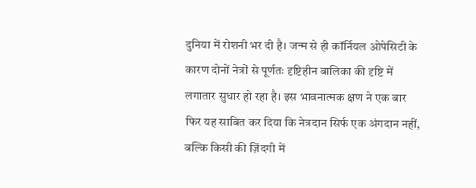दुनिया में रोशनी भर दी है। जन्म से ही कॉर्नियल ओपेसिटी के कारण दोनों नेत्रों से पूर्णतः दृष्टिहीन बालिका की दृष्टि में लगातार सुधार हो रहा है। इस भावनात्मक क्षण ने एक बार फिर यह साबित कर दिया कि नेत्रदान सिर्फ एक अंगदान नहीं, बल्कि किसी की ज़िंदगी में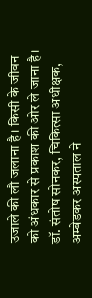उजाले की लौ जलाना है। किसी के जीवन को अंधकार से प्रकाश की ओर ले जाना है।
डॉ. संतोष सोनकर, चिकित्सा अधीक्षक, अम्बेडकर अस्पताल ने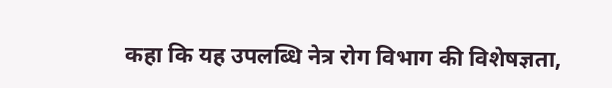कहा कि यह उपलब्धि नेत्र रोग विभाग की विशेषज्ञता,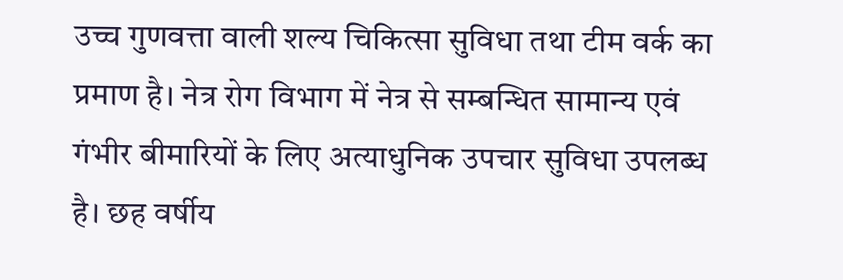उच्च गुणवत्ता वाली शल्य चिकित्सा सुविधा तथा टीम वर्क का प्रमाण है। नेत्र रोग विभाग में नेत्र से सम्बन्धित सामान्य एवं गंभीर बीमारियों के लिए अत्याधुनिक उपचार सुविधा उपलब्ध है। छह वर्षीय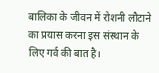बालिका के जीवन में रोशनी लौटाने का प्रयास करना इस संस्थान के लिए गर्व की बात है।